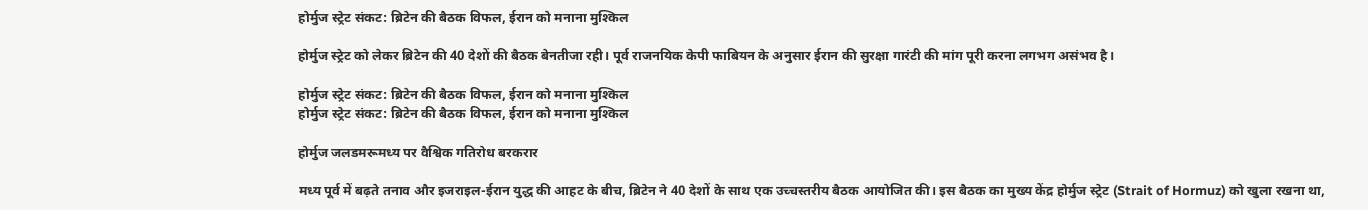होर्मुज स्ट्रेट संकट: ब्रिटेन की बैठक विफल, ईरान को मनाना मुश्किल

होर्मुज स्ट्रेट को लेकर ब्रिटेन की 40 देशों की बैठक बेनतीजा रही। पूर्व राजनयिक केपी फाबियन के अनुसार ईरान की सुरक्षा गारंटी की मांग पूरी करना लगभग असंभव है।

होर्मुज स्ट्रेट संकट: ब्रिटेन की बैठक विफल, ईरान को मनाना मुश्किल
होर्मुज स्ट्रेट संकट: ब्रिटेन की बैठक विफल, ईरान को मनाना मुश्किल

होर्मुज जलडमरूमध्य पर वैश्विक गतिरोध बरकरार

मध्य पूर्व में बढ़ते तनाव और इजराइल-ईरान युद्ध की आहट के बीच, ब्रिटेन ने 40 देशों के साथ एक उच्चस्तरीय बैठक आयोजित की। इस बैठक का मुख्य केंद्र होर्मुज स्ट्रेट (Strait of Hormuz) को खुला रखना था,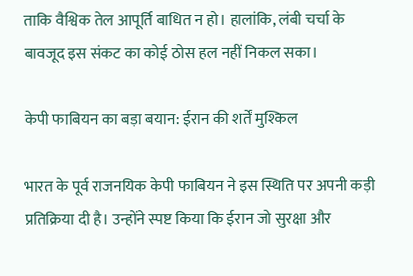ताकि वैश्विक तेल आपूर्ति बाधित न हो। हालांकि, लंबी चर्चा के बावजूद इस संकट का कोई ठोस हल नहीं निकल सका।

केपी फाबियन का बड़ा बयान: ईरान की शर्तें मुश्किल

भारत के पूर्व राजनयिक केपी फाबियन ने इस स्थिति पर अपनी कड़ी प्रतिक्रिया दी है। उन्होंने स्पष्ट किया कि ईरान जो सुरक्षा और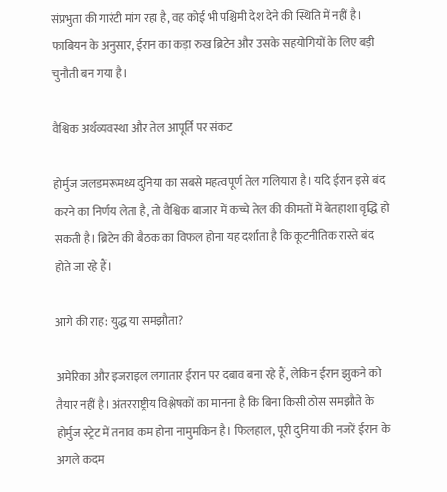संप्रभुता की गारंटी मांग रहा है, वह कोई भी पश्चिमी देश देने की स्थिति में नहीं है। फाबियन के अनुसार, ईरान का कड़ा रुख ब्रिटेन और उसके सहयोगियों के लिए बड़ी चुनौती बन गया है।

वैश्विक अर्थव्यवस्था और तेल आपूर्ति पर संकट

होर्मुज जलडमरूमध्य दुनिया का सबसे महत्वपूर्ण तेल गलियारा है। यदि ईरान इसे बंद करने का निर्णय लेता है, तो वैश्विक बाजार में कच्चे तेल की कीमतों में बेतहाशा वृद्धि हो सकती है। ब्रिटेन की बैठक का विफल होना यह दर्शाता है कि कूटनीतिक रास्ते बंद होते जा रहे हैं।

आगे की राह: युद्ध या समझौता?

अमेरिका और इजराइल लगातार ईरान पर दबाव बना रहे हैं, लेकिन ईरान झुकने को तैयार नहीं है। अंतरराष्ट्रीय विश्लेषकों का मानना है कि बिना किसी ठोस समझौते के होर्मुज स्ट्रेट में तनाव कम होना नामुमकिन है। फिलहाल, पूरी दुनिया की नजरें ईरान के अगले कदम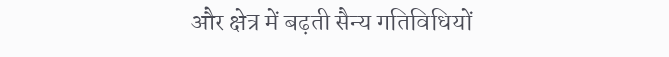और क्षेत्र में बढ़ती सैन्य गतिविधियों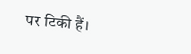पर टिकी हैं।